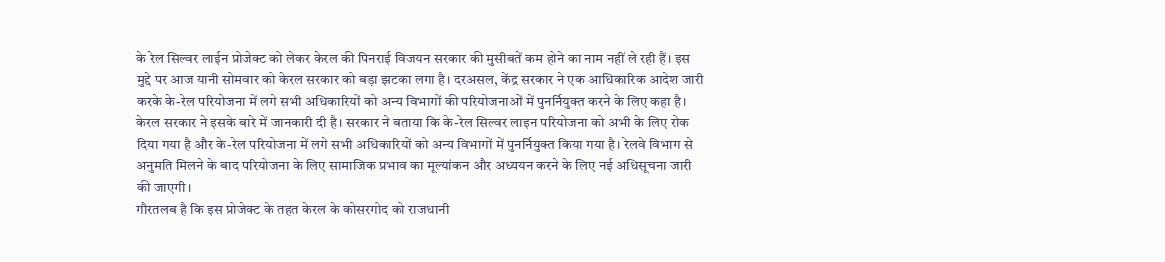के रेल सिल्वर लाईन प्रोजेक्ट को लेकर केरल की पिनराई विजयन सरकार की मुसीबतें कम होने का नाम नहीं ले रही हैं। इस मुद्दे पर आज यानी सोमवार को केरल सरकार को बड़ा झटका लगा है। दरअसल, केंद्र सरकार ने एक आधिकारिक आदेश जारी करके के-रेल परियोजना में लगे सभी अधिकारियों को अन्य विभागों की परियोजनाओं में पुनर्नियुक्त करने के लिए कहा है।
केरल सरकार ने इसके बारे में जानकारी दी है। सरकार ने बताया कि के-रेल सिल्वर लाइन परियोजना को अभी के लिए रोक दिया गया है और के-रेल परियोजना में लगे सभी अधिकारियों को अन्य विभागों में पुनर्नियुक्त किया गया है। रेलवे विभाग से अनुमति मिलने के बाद परियोजना के लिए सामाजिक प्रभाव का मूल्यांकन और अध्ययन करने के लिए नई अधिसूचना जारी की जाएगी।
गौरतलब है कि इस प्रोजेक्ट के तहत केरल के कोसरगोद को राजधानी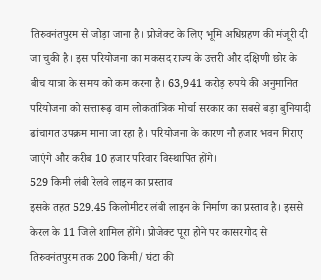तिरुवनंतपुरम से जोड़ा जाना है। प्रोजेक्ट के लिए भूमि अधिग्रहण की मंजूरी दी जा चुकी है। इस परियोजना का मकसद राज्य के उत्तरी और दक्षिणी छोर के बीच यात्रा के समय को कम करना है। 63,941 करोड़ रुपये की अनुमानित परियोजना को सत्तारूढ़ वाम लोकतांत्रिक मोर्चा सरकार का सबसे बड़ा बुनियादी ढांचागत उपक्रम माना जा रहा है। परियोजना के कारण नौ हजार भवन गिराए जाएंगे और करीब 10 हजार परिवार विस्थापित होंगे।
529 किमी लंबी रेलवे लाइन का प्रस्ताव
इसके तहत 529.45 किलोमीटर लंबी लाइन के निर्माण का प्रस्ताव है। इससे केरल के 11 जिले शामिल होंगे। प्रोजेक्ट पूरा होने पर कासरगोद से तिरुवनंतपुरम तक 200 किमी/ घंटा की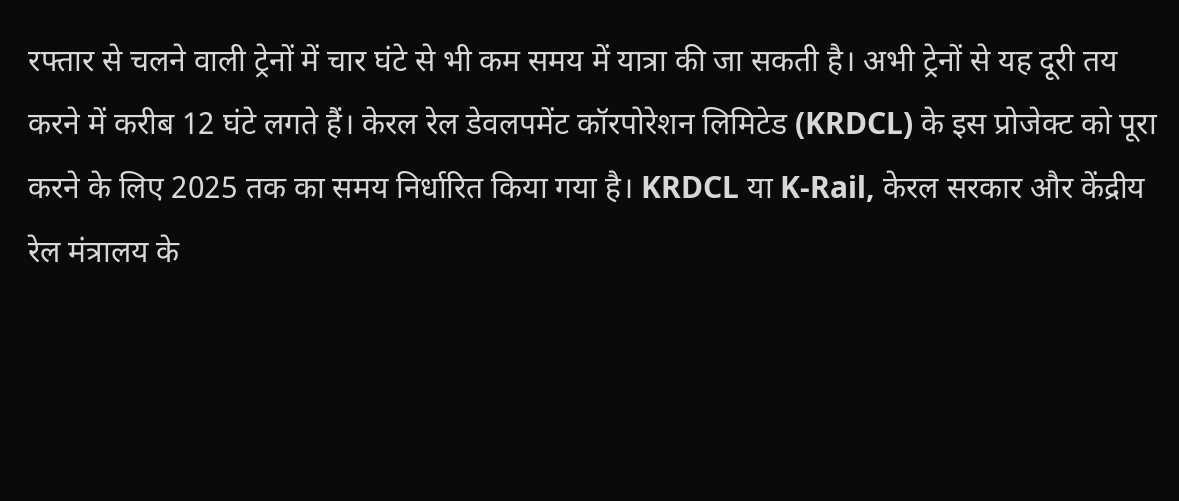रफ्तार से चलने वाली ट्रेनों में चार घंटे से भी कम समय में यात्रा की जा सकती है। अभी ट्रेनों से यह दूरी तय करने में करीब 12 घंटे लगते हैं। केरल रेल डेवलपमेंट कॉरपोरेशन लिमिटेड (KRDCL) के इस प्रोजेक्ट को पूरा करने के लिए 2025 तक का समय निर्धारित किया गया है। KRDCL या K-Rail, केरल सरकार और केंद्रीय रेल मंत्रालय के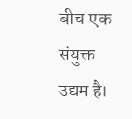बीच एक संयुक्त उद्यम है।